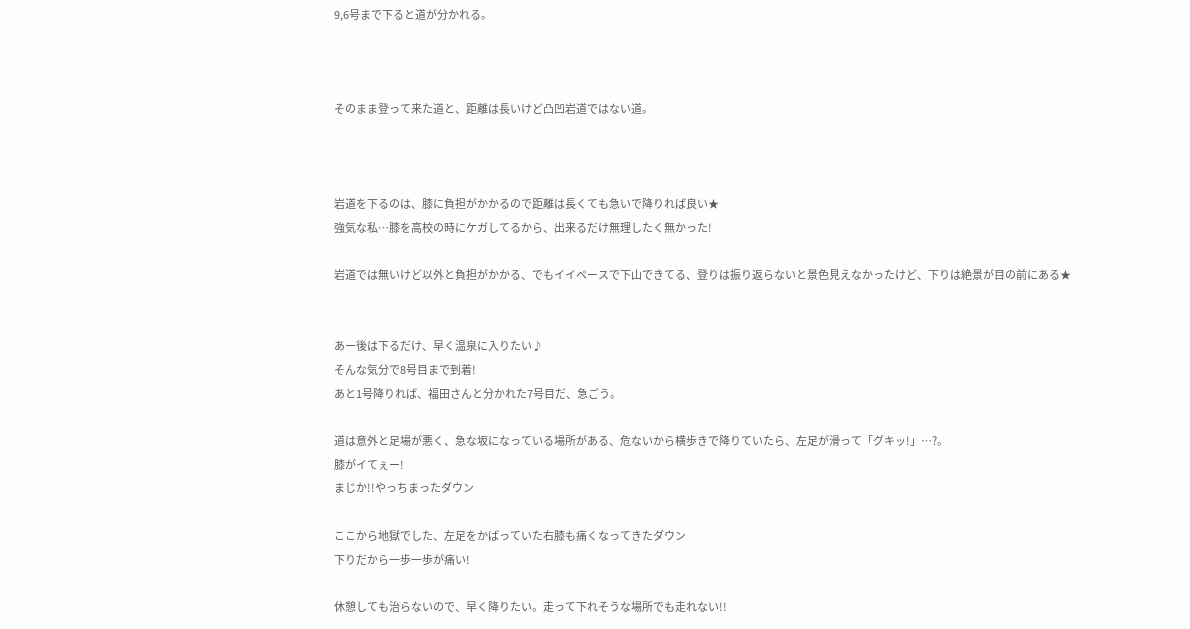9,6号まで下ると道が分かれる。



そのまま登って来た道と、距離は長いけど凸凹岩道ではない道。



岩道を下るのは、膝に負担がかかるので距離は長くても急いで降りれば良い★
強気な私…膝を高校の時にケガしてるから、出来るだけ無理したく無かった!

岩道では無いけど以外と負担がかかる、でもイイペースで下山できてる、登りは振り返らないと景色見えなかったけど、下りは絶景が目の前にある★


あー後は下るだけ、早く温泉に入りたい♪
そんな気分で8号目まで到着!
あと1号降りれば、福田さんと分かれた7号目だ、急ごう。

道は意外と足場が悪く、急な坂になっている場所がある、危ないから横歩きで降りていたら、左足が滑って「グキッ!」…?。
膝がイてぇー!
まじか!!やっちまったダウン

ここから地獄でした、左足をかばっていた右膝も痛くなってきたダウン
下りだから一歩一歩が痛い!

休憩しても治らないので、早く降りたい。走って下れそうな場所でも走れない!!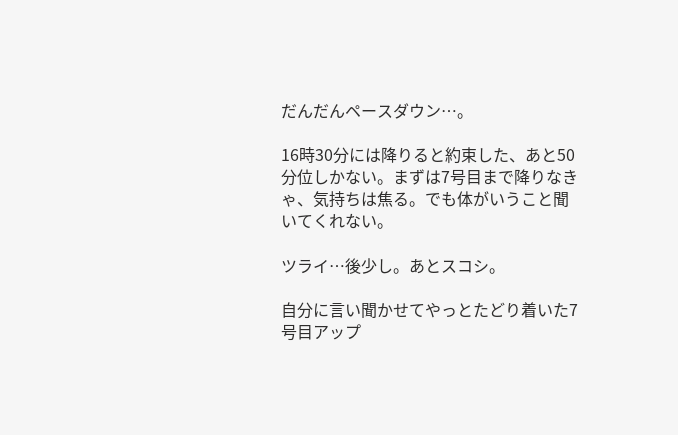だんだんペースダウン…。

16時30分には降りると約束した、あと50分位しかない。まずは7号目まで降りなきゃ、気持ちは焦る。でも体がいうこと聞いてくれない。

ツライ…後少し。あとスコシ。

自分に言い聞かせてやっとたどり着いた7号目アップ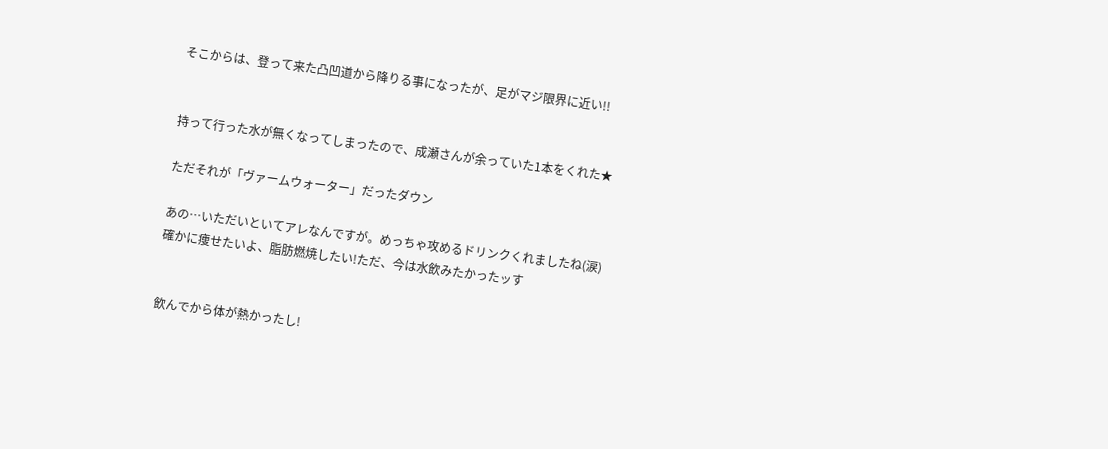そこからは、登って来た凸凹道から降りる事になったが、足がマジ限界に近い!!


持って行った水が無くなってしまったので、成瀬さんが余っていた1本をくれた★

ただそれが「ヴァームウォーター」だったダウン

あの…いただいといてアレなんですが。めっちゃ攻めるドリンクくれましたね(涙)
確かに痩せたいよ、脂肪燃焼したい!ただ、今は水飲みたかったッす


飲んでから体が熱かったし!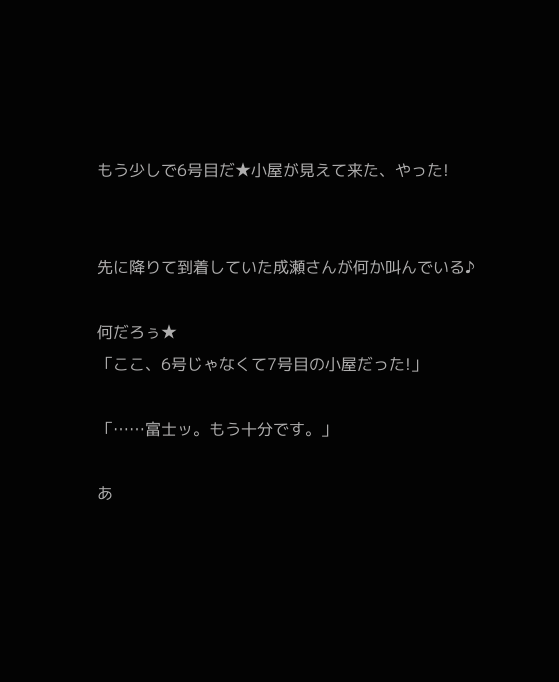もう少しで6号目だ★小屋が見えて来た、やった!


先に降りて到着していた成瀬さんが何か叫んでいる♪

何だろぅ★
「ここ、6号じゃなくて7号目の小屋だった!」

「……富士ッ。もう十分です。」

あ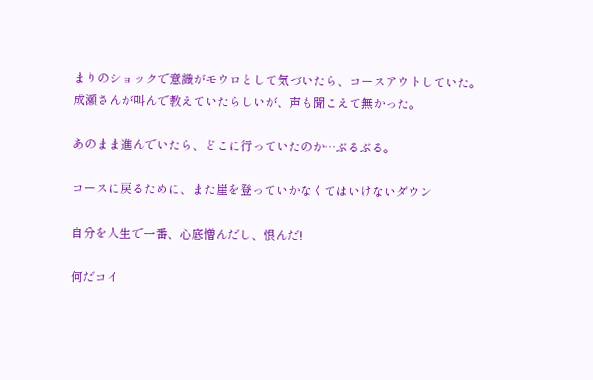まりのショックで意識がモウロとして気づいたら、コースアウトしていた。
成瀬さんが叫んで教えていたらしいが、声も聞こえて無かった。

あのまま進んでいたら、どこに行っていたのか…ぶるぶる。

コースに戻るために、また崖を登っていかなくてはいけないダウン

自分を人生で一番、心底憎んだし、恨んだ!

何だコイ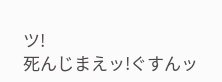ツ!
死んじまえッ!ぐすんッ